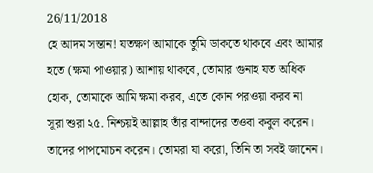26/11/2018
হে আদম সন্তান! যতক্ষণ আমাকে তুমি ডাকতে থাকবে এবং আমার হতে (ক্ষমা পাওয়ার) আশায় থাকবে, তোমার গুনাহ যত অধিক হোক, তোমাকে আমি ক্ষমা করব, এতে কোন পরওয়া করব না
সূরা শুরা ২৫. নিশ্চয়ই আল্লাহ তাঁর বান্দাদের তওবা কবুল করেন। তাদের পাপমোচন করেন। তোমরা যা করো, তিনি তা সবই জানেন।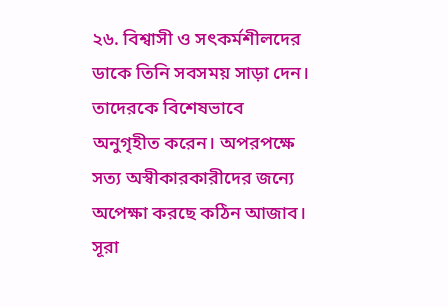২৬. বিশ্বাসী ও সৎকর্মশীলদের ডাকে তিনি সবসময় সাড়া দেন। তাদেরকে বিশেষভাবে অনুগৃহীত করেন। অপরপক্ষে সত্য অস্বীকারকারীদের জন্যে অপেক্ষা করছে কঠিন আজাব।
সূরা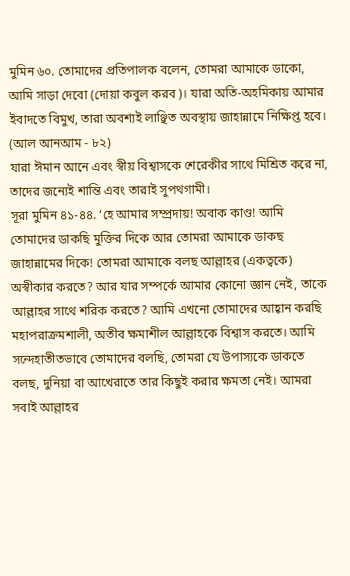মুমিন ৬০. তোমাদের প্রতিপালক বলেন, তোমরা আমাকে ডাকো, আমি সাড়া দেবো (দোয়া কবুল করব)। যারা অতি-অহমিকায় আমার ইবাদতে বিমুখ, তারা অবশ্যই লাঞ্ছিত অবস্থায় জাহান্নামে নিক্ষিপ্ত হবে।
(আল আনআম - ৮২)
যারা ঈমান আনে এবং স্বীয় বিশ্বাসকে শেরেকীর সাথে মিশ্রিত করে না, তাদের জন্যেই শান্তি এবং তারাই সুপথগামী।
সূরা মুমিন ৪১-৪৪. ‘হে আমার সম্প্রদায়! অবাক কাণ্ড! আমি তোমাদের ডাকছি মুক্তির দিকে আর তোমরা আমাকে ডাকছ জাহান্নামের দিকে! তোমরা আমাকে বলছ আল্লাহর (একত্বকে) অস্বীকার করতে? আর যার সম্পর্কে আমার কোনো জ্ঞান নেই, তাকে আল্লাহর সাথে শরিক করতে? আমি এখনো তোমাদের আহ্বান করছি মহাপরাক্রমশালী, অতীব ক্ষমাশীল আল্লাহকে বিশ্বাস করতে। আমি সন্দেহাতীতভাবে তোমাদের বলছি, তোমরা যে উপাস্যকে ডাকতে বলছ, দুনিয়া বা আখেরাতে তার কিছুই করার ক্ষমতা নেই। আমরা সবাই আল্লাহর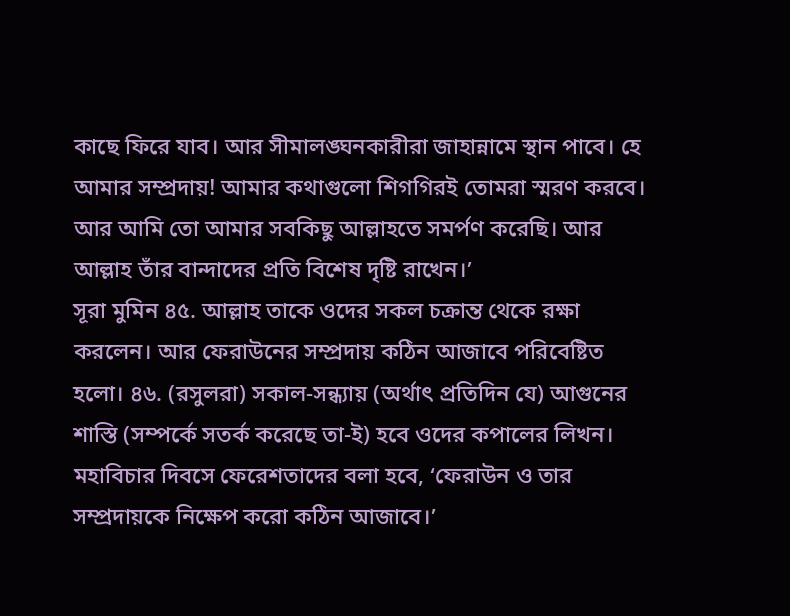কাছে ফিরে যাব। আর সীমালঙ্ঘনকারীরা জাহান্নামে স্থান পাবে। হে আমার সম্প্রদায়! আমার কথাগুলো শিগগিরই তোমরা স্মরণ করবে। আর আমি তো আমার সবকিছু আল্লাহতে সমর্পণ করেছি। আর আল্লাহ তাঁর বান্দাদের প্রতি বিশেষ দৃষ্টি রাখেন।’
সূরা মুমিন ৪৫. আল্লাহ তাকে ওদের সকল চক্রান্ত থেকে রক্ষা করলেন। আর ফেরাউনের সম্প্রদায় কঠিন আজাবে পরিবেষ্টিত হলো। ৪৬. (রসুলরা) সকাল-সন্ধ্যায় (অর্থাৎ প্রতিদিন যে) আগুনের শাস্তি (সম্পর্কে সতর্ক করেছে তা-ই) হবে ওদের কপালের লিখন। মহাবিচার দিবসে ফেরেশতাদের বলা হবে, ‘ফেরাউন ও তার সম্প্রদায়কে নিক্ষেপ করো কঠিন আজাবে।’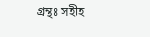গ্রন্থঃ সহীহ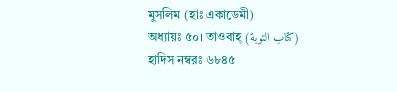মুসলিম (হাঃ একাডেমী)
অধ্যায়ঃ ৫০। তাওবাহ্ (كتاب التوبة)
হাদিস নম্বরঃ ৬৮৪৫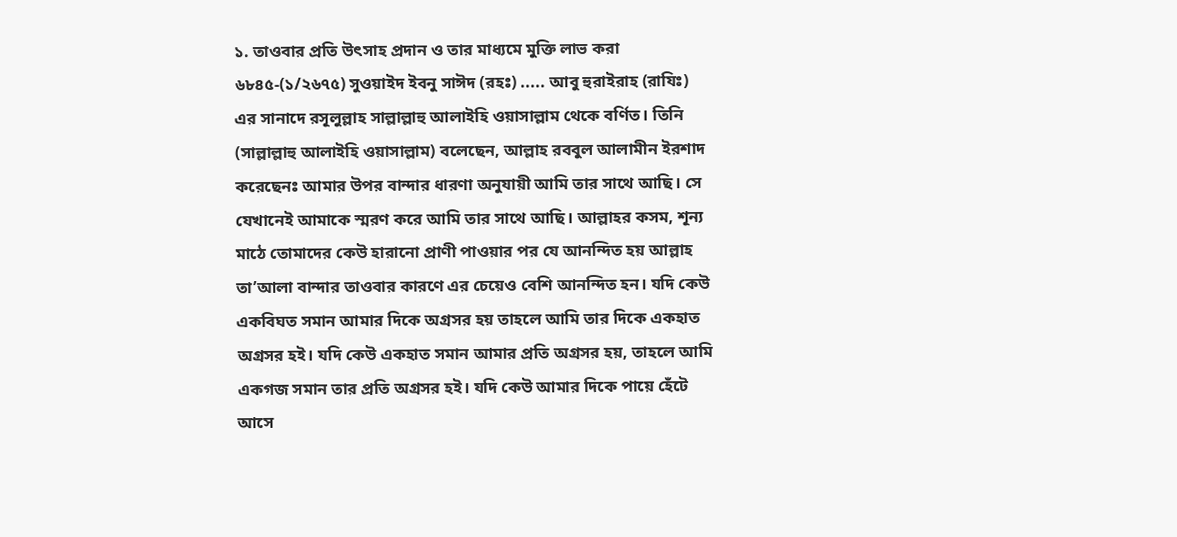১. তাওবার প্রতি উৎসাহ প্রদান ও তার মাধ্যমে মুক্তি লাভ করা
৬৮৪৫-(১/২৬৭৫) সুওয়াইদ ইবনু সাঈদ (রহঃ) ..... আবু হুরাইরাহ (রাযিঃ) এর সানাদে রসূলুল্লাহ সাল্লাল্লাহু আলাইহি ওয়াসাল্লাম থেকে বর্ণিত। তিনি (সাল্লাল্লাহু আলাইহি ওয়াসাল্লাম) বলেছেন, আল্লাহ রববুল আলামীন ইরশাদ করেছেনঃ আমার উপর বান্দার ধারণা অনুযায়ী আমি তার সাথে আছি। সে যেখানেই আমাকে স্মরণ করে আমি তার সাথে আছি। আল্লাহর কসম, শূন্য মাঠে তোমাদের কেউ হারানো প্রাণী পাওয়ার পর যে আনন্দিত হয় আল্লাহ তা’আলা বান্দার তাওবার কারণে এর চেয়েও বেশি আনন্দিত হন। যদি কেউ একবিঘত সমান আমার দিকে অগ্রসর হয় তাহলে আমি তার দিকে একহাত অগ্রসর হই। যদি কেউ একহাত সমান আমার প্রতি অগ্রসর হয়, তাহলে আমি একগজ সমান তার প্রতি অগ্রসর হই। যদি কেউ আমার দিকে পায়ে হেঁটে আসে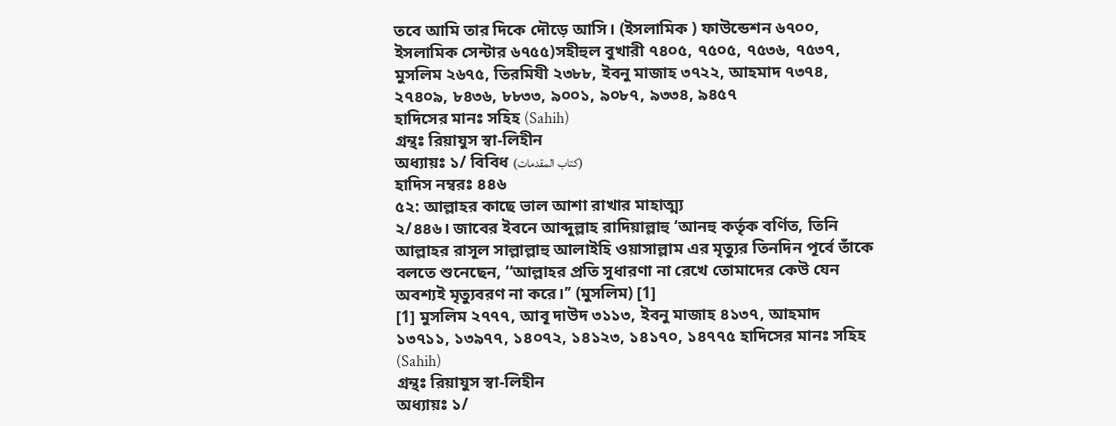তবে আমি তার দিকে দৌড়ে আসি। (ইসলামিক ) ফাউন্ডেশন ৬৭০০, ইসলামিক সেন্টার ৬৭৫৫)সহীহুল বুখারী ৭৪০৫, ৭৫০৫, ৭৫৩৬, ৭৫৩৭, মুসলিম ২৬৭৫, তিরমিযী ২৩৮৮, ইবনু মাজাহ ৩৭২২, আহমাদ ৭৩৭৪, ২৭৪০৯, ৮৪৩৬, ৮৮৩৩, ৯০০১, ৯০৮৭, ৯৩৩৪, ৯৪৫৭
হাদিসের মানঃ সহিহ (Sahih)
গ্রন্থঃ রিয়াযুস স্বা-লিহীন
অধ্যায়ঃ ১/ বিবিধ (كتاب المقدمات)
হাদিস নম্বরঃ ৪৪৬
৫২: আল্লাহর কাছে ভাল আশা রাখার মাহাত্ম্য
২/৪৪৬। জাবের ইবনে আব্দুল্লাহ রাদিয়াল্লাহু ‘আনহু কর্তৃক বর্ণিত, তিনি আল্লাহর রাসূল সাল্লাল্লাহু আলাইহি ওয়াসাল্লাম এর মৃত্যুর তিনদিন পূর্বে তাঁকে বলতে শুনেছেন, ‘‘আল্লাহর প্রতি সুধারণা না রেখে তোমাদের কেউ যেন অবশ্যই মৃত্যুবরণ না করে।’’ (মুসলিম) [1]
[1] মুসলিম ২৭৭৭, আবূ দাউদ ৩১১৩, ইবনু মাজাহ ৪১৩৭, আহমাদ ১৩৭১১, ১৩৯৭৭, ১৪০৭২, ১৪১২৩, ১৪১৭০, ১৪৭৭৫ হাদিসের মানঃ সহিহ (Sahih)
গ্রন্থঃ রিয়াযুস স্বা-লিহীন
অধ্যায়ঃ ১/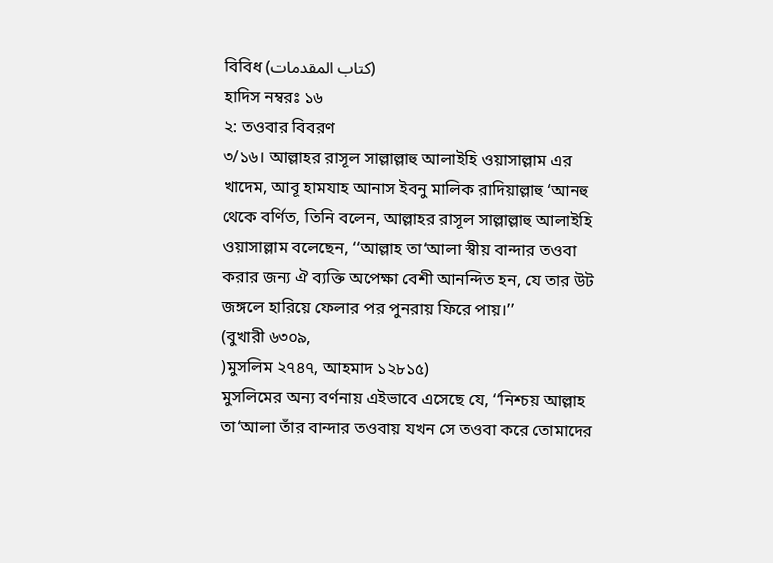বিবিধ (كتاب المقدمات)
হাদিস নম্বরঃ ১৬
২: তওবার বিবরণ
৩/১৬। আল্লাহর রাসূল সাল্লাল্লাহু আলাইহি ওয়াসাল্লাম এর খাদেম, আবূ হামযাহ আনাস ইবনু মালিক রাদিয়াল্লাহু ‘আনহু থেকে বর্ণিত, তিনি বলেন, আল্লাহর রাসূল সাল্লাল্লাহু আলাইহি ওয়াসাল্লাম বলেছেন, ‘‘আল্লাহ তা‘আলা স্বীয় বান্দার তওবা করার জন্য ঐ ব্যক্তি অপেক্ষা বেশী আনন্দিত হন, যে তার উট জঙ্গলে হারিয়ে ফেলার পর পুনরায় ফিরে পায়।’’
(বুখারী ৬৩০৯,
)মুসলিম ২৭৪৭, আহমাদ ১২৮১৫)
মুসলিমের অন্য বর্ণনায় এইভাবে এসেছে যে, ‘‘নিশ্চয় আল্লাহ তা‘আলা তাঁর বান্দার তওবায় যখন সে তওবা করে তোমাদের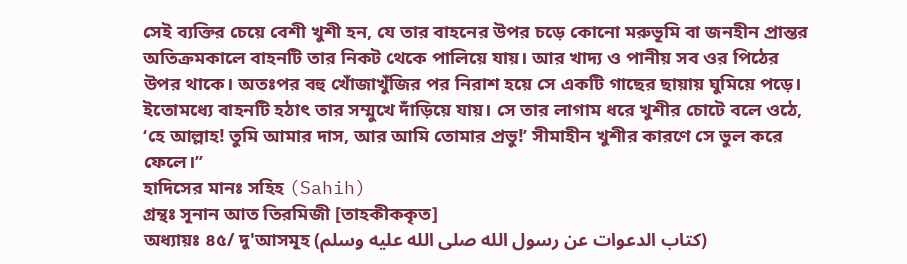সেই ব্যক্তির চেয়ে বেশী খুশী হন, যে তার বাহনের উপর চড়ে কোনো মরুভূমি বা জনহীন প্রান্তর অতিক্রমকালে বাহনটি তার নিকট থেকে পালিয়ে যায়। আর খাদ্য ও পানীয় সব ওর পিঠের উপর থাকে। অতঃপর বহু খোঁজাখুঁজির পর নিরাশ হয়ে সে একটি গাছের ছায়ায় ঘুমিয়ে পড়ে। ইতোমধ্যে বাহনটি হঠাৎ তার সম্মুখে দাঁড়িয়ে যায়। সে তার লাগাম ধরে খুশীর চোটে বলে ওঠে, ‘হে আল্লাহ! তুমি আমার দাস, আর আমি তোমার প্রভু!’ সীমাহীন খুশীর কারণে সে ভুল করে ফেলে।’’
হাদিসের মানঃ সহিহ (Sahih)
গ্রন্থঃ সূনান আত তিরমিজী [তাহকীককৃত]
অধ্যায়ঃ ৪৫/ দু'আসমূহ (كتاب الدعوات عن رسول الله صلى الله عليه وسلم)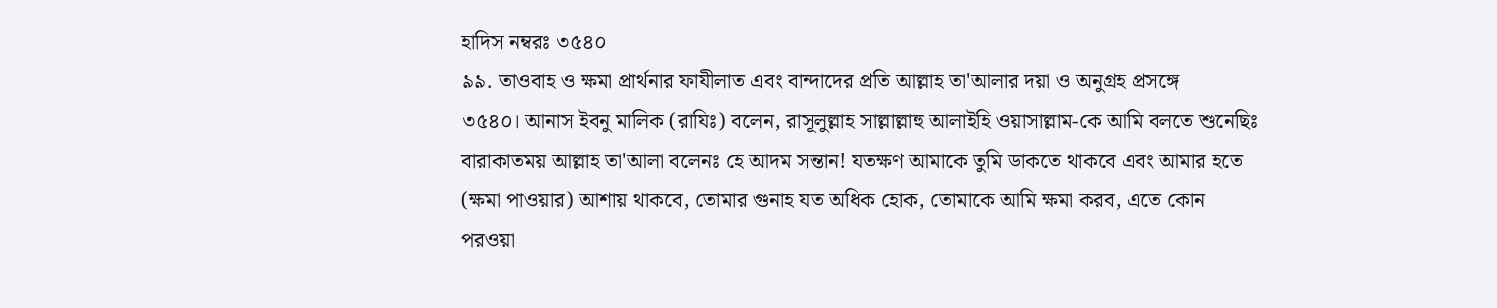হাদিস নম্বরঃ ৩৫৪০
৯৯. তাওবাহ ও ক্ষমা প্রার্থনার ফাযীলাত এবং বান্দাদের প্রতি আল্লাহ তা'আলার দয়া ও অনুগ্রহ প্রসঙ্গে
৩৫৪০। আনাস ইবনু মালিক (রাযিঃ) বলেন, রাসূলুল্লাহ সাল্লাল্লাহু আলাইহি ওয়াসাল্লাম-কে আমি বলতে শুনেছিঃ বারাকাতময় আল্লাহ তা'আলা বলেনঃ হে আদম সন্তান! যতক্ষণ আমাকে তুমি ডাকতে থাকবে এবং আমার হতে (ক্ষমা পাওয়ার) আশায় থাকবে, তোমার গুনাহ যত অধিক হোক, তোমাকে আমি ক্ষমা করব, এতে কোন পরওয়া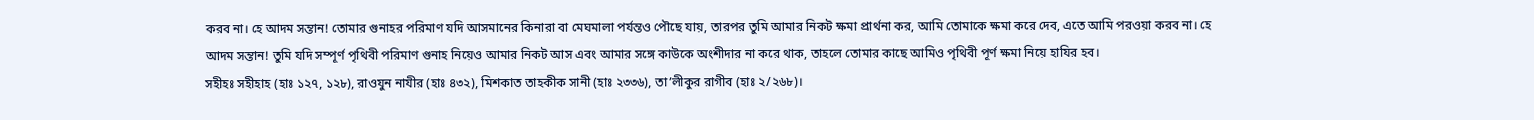করব না। হে আদম সন্তান! তোমার গুনাহর পরিমাণ যদি আসমানের কিনারা বা মেঘমালা পর্যন্তও পৌছে যায়, তারপর তুমি আমার নিকট ক্ষমা প্রার্থনা কর, আমি তোমাকে ক্ষমা করে দেব, এতে আমি পরওয়া করব না। হে আদম সন্তান! তুমি যদি সম্পূর্ণ পৃথিবী পরিমাণ গুনাহ নিয়েও আমার নিকট আস এবং আমার সঙ্গে কাউকে অংশীদার না করে থাক, তাহলে তোমার কাছে আমিও পৃথিবী পূর্ণ ক্ষমা নিয়ে হাযির হব।
সহীহঃ সহীহাহ (হাঃ ১২৭, ১২৮), রাওযুন নাযীর (হাঃ ৪৩২), মিশকাত তাহকীক সানী (হাঃ ২৩৩৬), তা’লীকুর রাগীব (হাঃ ২/২৬৮)।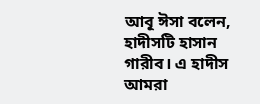আবূ ঈসা বলেন, হাদীসটি হাসান গারীব। এ হাদীস আমরা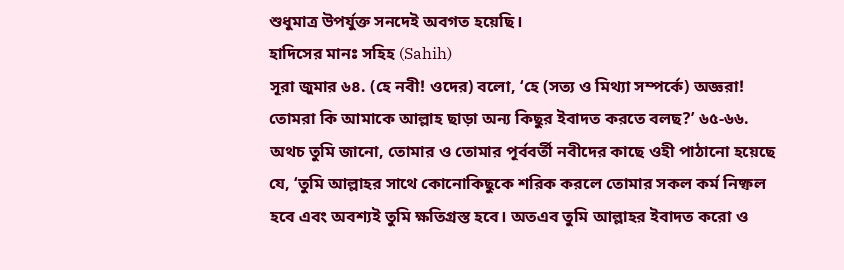শুধুমাত্র উপর্যুক্ত সনদেই অবগত হয়েছি।
হাদিসের মানঃ সহিহ (Sahih)
সূরা জুমার ৬৪. (হে নবী! ওদের) বলো, ‘হে (সত্য ও মিথ্যা সম্পর্কে) অজ্ঞরা! তোমরা কি আমাকে আল্লাহ ছাড়া অন্য কিছুর ইবাদত করতে বলছ?’ ৬৫-৬৬. অথচ তুমি জানো, তোমার ও তোমার পূর্ববর্তী নবীদের কাছে ওহী পাঠানো হয়েছে যে, ‘তুমি আল্লাহর সাথে কোনোকিছুকে শরিক করলে তোমার সকল কর্ম নিষ্ফল হবে এবং অবশ্যই তুমি ক্ষতিগ্রস্ত হবে। অতএব তুমি আল্লাহর ইবাদত করো ও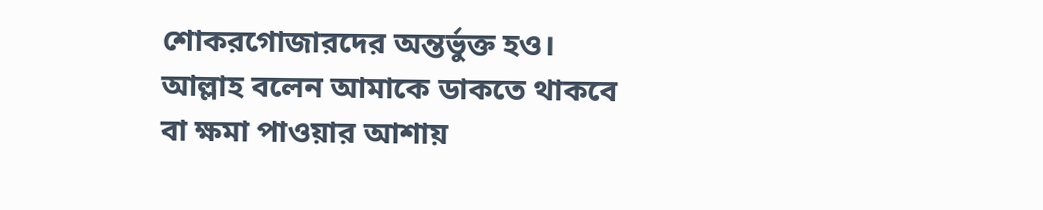শোকরগোজারদের অন্তর্ভুক্ত হও।
আল্লাহ বলেন আমাকে ডাকতে থাকবে বা ক্ষমা পাওয়ার আশায়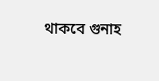থাকবে গুনাহ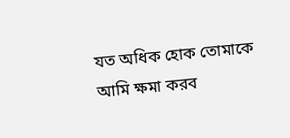যত অধিক হোক তোমাকে আমি ক্ষমা করব